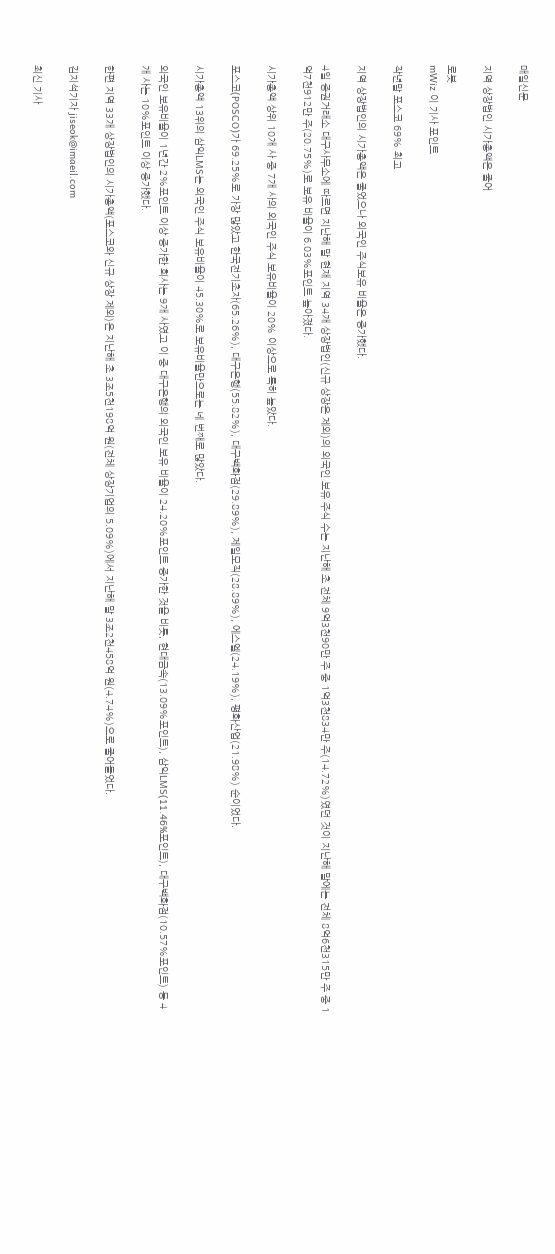매일신문

지역 상장법인 시가총액은 줄어

로봇
mWiz 이 기사 포인트

작년말 포스코 69% 최고

지역 상장법인의 시가총액은 줄었으나 외국인 주식보유 비율은 증가했다.

4일 증권거래소 대구사무소에 따르면 지난해 말 현재 지역 34개 상장법인(신규 상장은 제외)의 외국인 보유 주식 수는 지난해 초 전체 9억3천90만 주 중 1억3천834만 주(14.72%)였던 것이 지난해 말에는 전체 8억6천315만 주 중 1억7천912만 주(20.75%)로 보유 비율이 6.03%포인트 높아졌다.

시가총액 상위 10개 사 중 7개 사의 외국인 주식 보유비율이 20% 이상으로 특히 높았다.

포스코(POSCO)가 69.25%로 가장 많았고 한국전기초자(65.26%), 대구은행(55.82%), 대구백화점(29.89%), 제일모직(28.89%), 에스엘(24.19%), 평화산업(21.98%) 순이었다.

시가총액 13위의 삼익LMS는 외국인 주식 보유비율이 45.30%로 보유비율만으로는 네 번째로 많았다.

외국인 보유비율이 1년간 2%포인트 이상 증가한 회사는 9개 사였고 이 중 대구은행의 외국인 보유 비율이 24.20%포인트 증가한 것을 비롯, 현대금속(13.09%포인트), 삼익LMS(11.46%포인트), 대구백화점(10.57%포인트) 등 4개 사는 10%포인트 이상 증가했다.

한편 지역 33개 상장법인의 시가총액(포스코와 신규 상장 제외)은 지난해 초 3조5천198억 원(전체 상장기업의 5.09%)에서 지난해 말 3조2천458억 원(4.74%)으로 줄어들었다.

김지석기자 jiseok@imaeil.com

최신 기사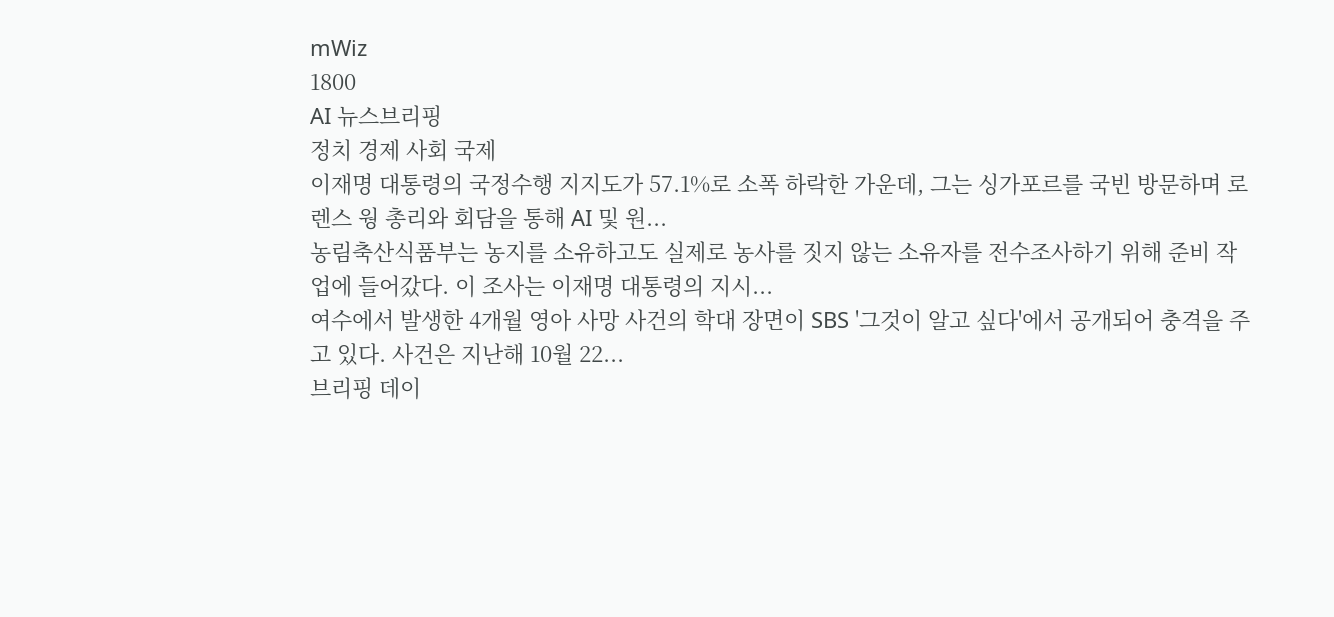mWiz
1800
AI 뉴스브리핑
정치 경제 사회 국제
이재명 대통령의 국정수행 지지도가 57.1%로 소폭 하락한 가운데, 그는 싱가포르를 국빈 방문하며 로렌스 웡 총리와 회담을 통해 AI 및 원...
농림축산식품부는 농지를 소유하고도 실제로 농사를 짓지 않는 소유자를 전수조사하기 위해 준비 작업에 들어갔다. 이 조사는 이재명 대통령의 지시...
여수에서 발생한 4개월 영아 사망 사건의 학대 장면이 SBS '그것이 알고 싶다'에서 공개되어 충격을 주고 있다. 사건은 지난해 10월 22...
브리핑 데이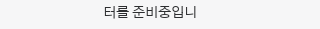터를 준비중입니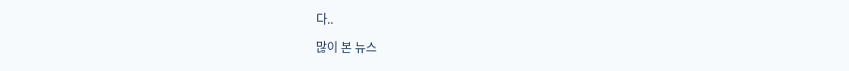다..

많이 본 뉴스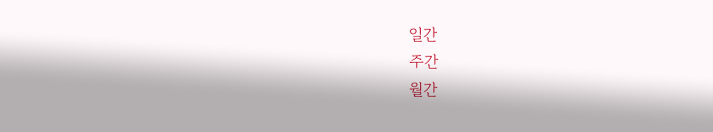일간
주간
월간